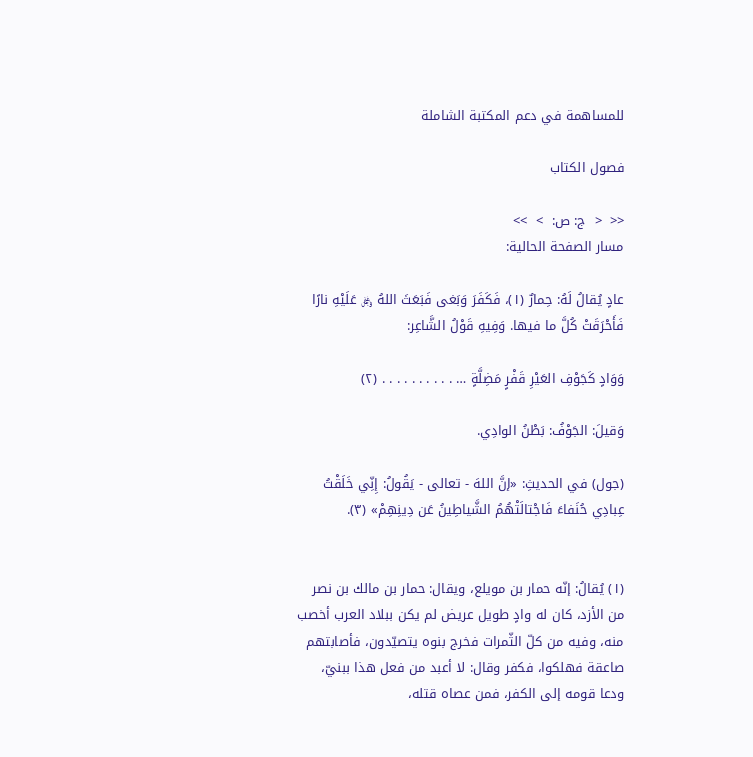للمساهمة في دعم المكتبة الشاملة

فصول الكتاب

<<  <  ج: ص:  >  >>
مسار الصفحة الحالية:

عادٍ يُقالُ لَهُ: حِمارٌ (١)، فَكَفَرَ وَبَغى فَبَعَثَ اللهُ ﷿ عَلَيْهِ نارًا فَأَحْرَقَتْ كُلَّ ما فيها. وَفِيهِ قَوْلُ الشَّاعِر:

وَوَادٍ كَجَوْفِ العَيْرِ قَفْرٍ مَضِلَّةٍ … . . . . . . . . . . (٢)

وَقيلَ: الجَوْفُ: بَطْنُ الوادِي.

(جول) في الحديثِ: «إنَّ اللهَ - تعالى - يَقُولُ: إِنِّي خَلَقْتُ عِبادِي حُنَفاءَ فَاجْتالَتْهُمُ الشَّياطِينُ عَن دِينِهِمْ» (٣).


(١) يُقالُ: إنّه حمار بن مويلع، ويقال: حمار بن مالك بن نصر من الأزد، كان له وادٍ طويل عريض لم يكن ببلاد العرب أخصب منه، وفيه من كلّ الثّمرات فخرج بنوه يتصيّدون، فأصابتهم صاعقة فهلكوا، فكفر وقال: لا أعبد من فعل هذا ببنيّ، ودعا قومه إلى الكفر، فمن عصاه قتله،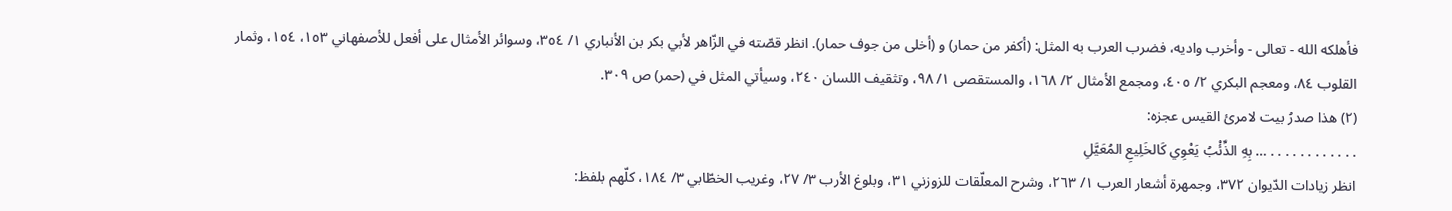فأهلكه الله - تعالى - وأخرب واديه، فضرب العرب به المثل: (أكفر من حمار) و (أخلى من جوف حمار). انظر قصّته في الزّاهر لأبي بكر بن الأنباري ١/ ٣٥٤، وسوائر الأمثال على أفعل للأصفهاني ١٥٣، ١٥٤، وثمار القلوب ٨٤، ومعجم البكري ٢/ ٤٠٥، ومجمع الأمثال ٢/ ١٦٨، والمستقصى ١/ ٩٨، وتثقيف اللسان ٢٤٠، وسيأتي المثل في (حمر) ص ٣٠٩.
(٢) هذا صدرُ بيت لامرئ القيس عجزه:
. . . . . . . . . . . . … بِهِ الذِّئْبُ يَعْوِي كَالخَلِيعِ المُعَيَّلِ
انظر زيادات الدّيوان ٣٧٢، وجمهرة أشعار العرب ١/ ٢٦٣، وشرح المعلّقات للزوزني ٣١، وبلوغ الأرب ٣/ ٢٧، وغريب الخطّابي ٣/ ١٨٤، كلّهم بلفظ: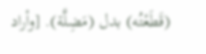(قَطَعْتُه) بدل (مَضِلَّة). [وأراد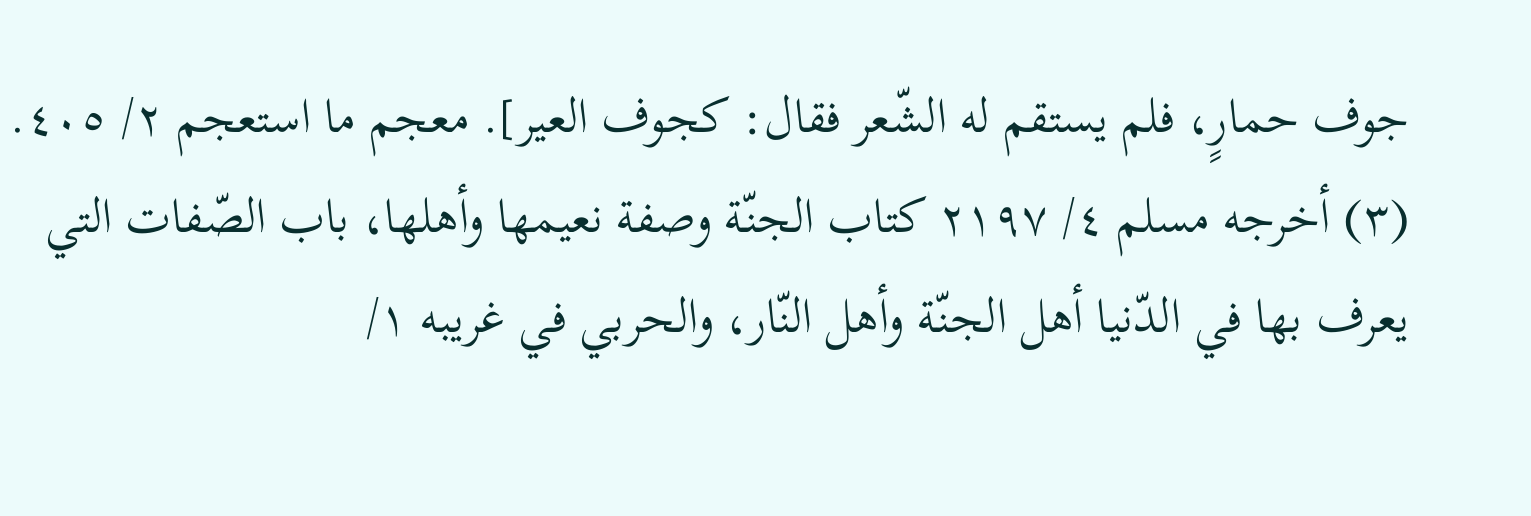جوف حمارٍ، فلم يستقم له الشّعر فقال: كجوف العير]. معجم ما استعجم ٢/ ٤٠٥.
(٣) أخرجه مسلم ٤/ ٢١٩٧ كتاب الجنّة وصفة نعيمها وأهلها، باب الصّفات التي يعرف بها في الدّنيا أهل الجنّة وأهل النّار، والحربي في غريبه ١/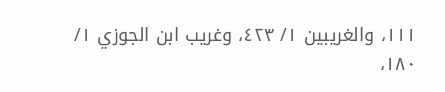١١١، والغريبين ١/ ٤٢٣، وغريب ابن الجوزي ١/ ١٨٠،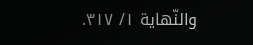والنّهاية ١/ ٣١٧.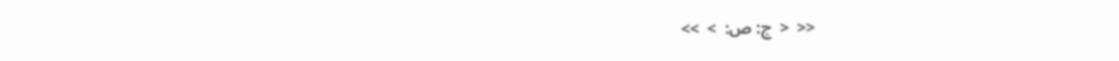<<  <  ج: ص:  >  >>